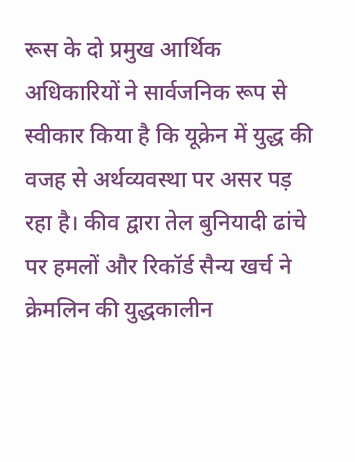रूस के दो प्रमुख आर्थिक अधिकारियों ने सार्वजनिक रूप से स्वीकार किया है कि यूक्रेन में युद्ध की वजह से अर्थव्यवस्था पर असर पड़ रहा है। कीव द्वारा तेल बुनियादी ढांचे पर हमलों और रिकॉर्ड सैन्य खर्च ने क्रेमलिन की युद्धकालीन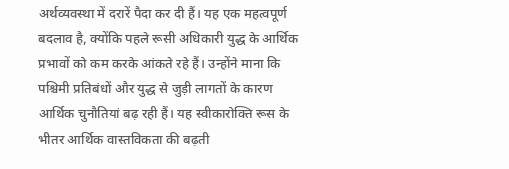अर्थव्यवस्था में दरारें पैदा कर दी हैं। यह एक महत्वपूर्ण बदलाव है, क्योंकि पहले रूसी अधिकारी युद्ध के आर्थिक प्रभावों को कम करके आंकते रहे हैं। उन्होंने माना कि पश्चिमी प्रतिबंधों और युद्ध से जुड़ी लागतों के कारण आर्थिक चुनौतियां बढ़ रही हैं। यह स्वीकारोक्ति रूस के भीतर आर्थिक वास्तविकता की बढ़ती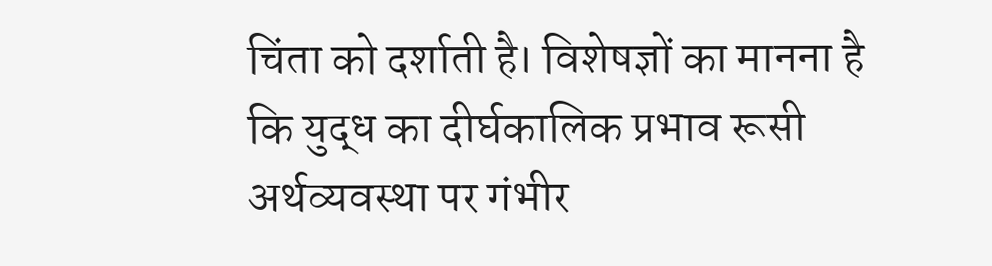चिंता को दर्शाती है। विशेषज्ञों का मानना है कि युद्ध का दीर्घकालिक प्रभाव रूसी अर्थव्यवस्था पर गंभीर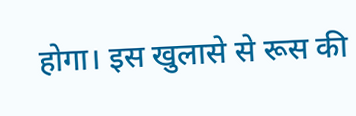होगा। इस खुलासे से रूस की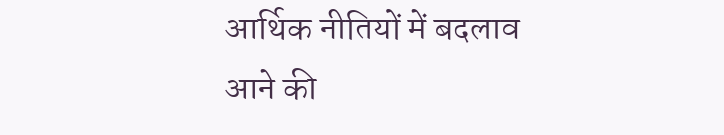आर्थिक नीतियों में बदलाव आने की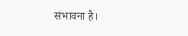संभावना है।